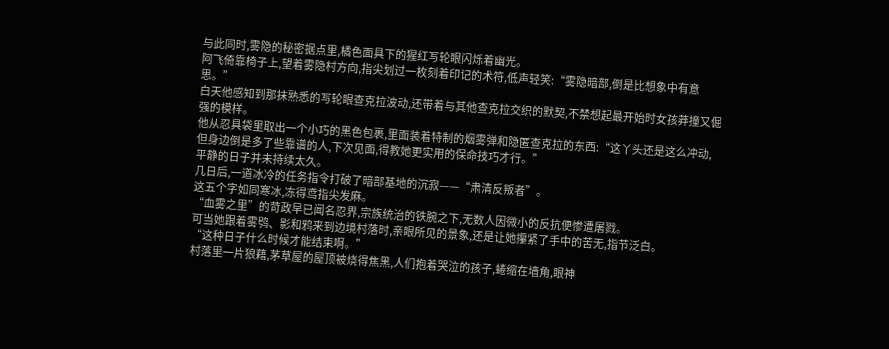与此同时,雾隐的秘密据点里,橘色面具下的猩红写轮眼闪烁着幽光。
阿飞倚靠椅子上,望着雾隐村方向,指尖划过一枚刻着印记的术符,低声轻笑:“雾隐暗部,倒是比想象中有意思。”
白天他感知到那抹熟悉的写轮眼查克拉波动,还带着与其他查克拉交织的默契,不禁想起最开始时女孩莽撞又倔强的模样。
他从忍具袋里取出一个小巧的黑色包裹,里面装着特制的烟雾弹和隐匿查克拉的东西:“这丫头还是这么冲动,但身边倒是多了些靠谱的人,下次见面,得教她更实用的保命技巧才行。”
平静的日子并未持续太久。
几日后,一道冰冷的任务指令打破了暗部基地的沉寂——“肃清反叛者”。
这五个字如同寒冰,冻得鸢指尖发麻。
“血雾之里”的苛政早已闻名忍界,宗族统治的铁腕之下,无数人因微小的反抗便惨遭屠戮。
可当她跟着雾鸮、影和鸦来到边境村落时,亲眼所见的景象,还是让她攥紧了手中的苦无,指节泛白。
“这种日子什么时候才能结束啊。”
村落里一片狼藉,茅草屋的屋顶被烧得焦黑,人们抱着哭泣的孩子,蜷缩在墙角,眼神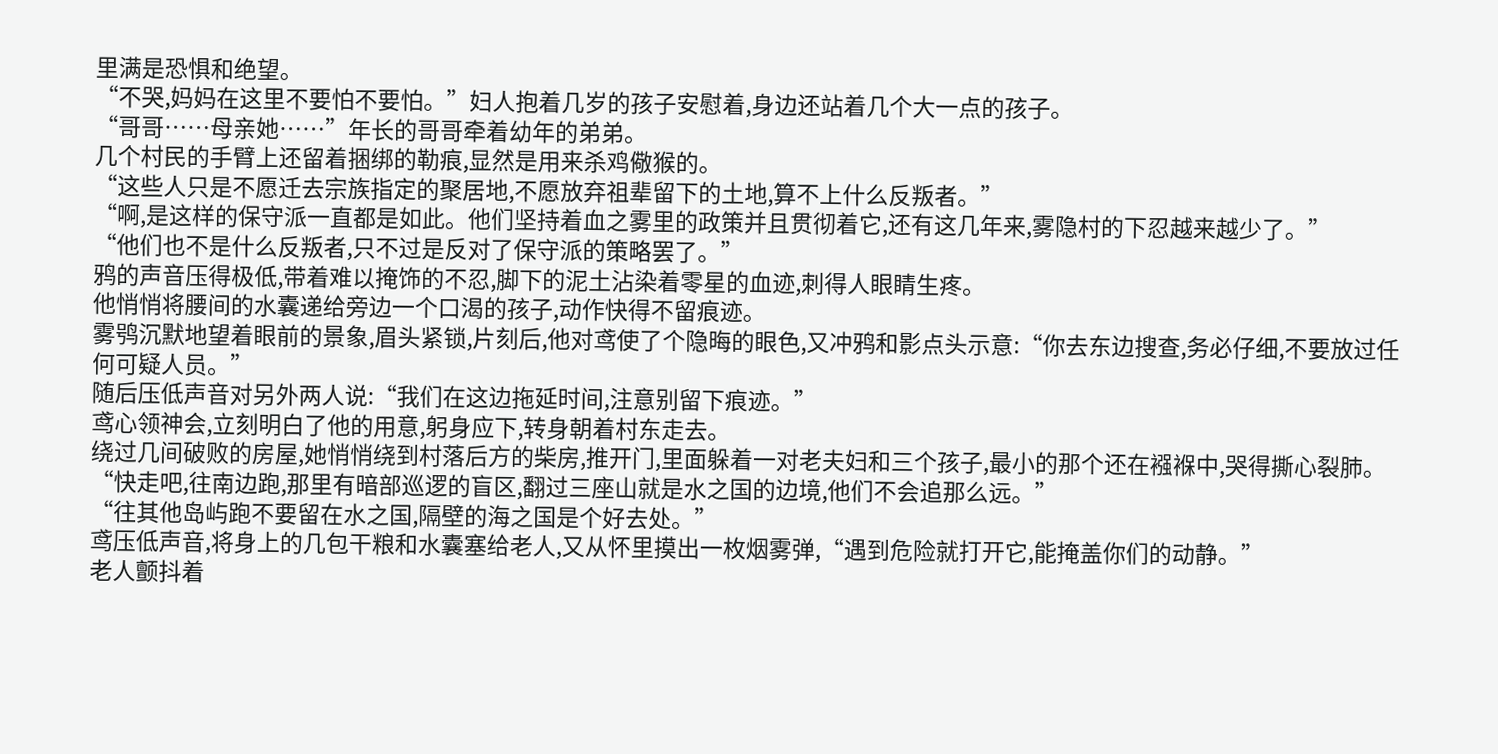里满是恐惧和绝望。
“不哭,妈妈在这里不要怕不要怕。”妇人抱着几岁的孩子安慰着,身边还站着几个大一点的孩子。
“哥哥……母亲她……”年长的哥哥牵着幼年的弟弟。
几个村民的手臂上还留着捆绑的勒痕,显然是用来杀鸡儆猴的。
“这些人只是不愿迁去宗族指定的聚居地,不愿放弃祖辈留下的土地,算不上什么反叛者。”
“啊,是这样的保守派一直都是如此。他们坚持着血之雾里的政策并且贯彻着它,还有这几年来,雾隐村的下忍越来越少了。”
“他们也不是什么反叛者,只不过是反对了保守派的策略罢了。”
鸦的声音压得极低,带着难以掩饰的不忍,脚下的泥土沾染着零星的血迹,刺得人眼睛生疼。
他悄悄将腰间的水囊递给旁边一个口渴的孩子,动作快得不留痕迹。
雾鸮沉默地望着眼前的景象,眉头紧锁,片刻后,他对鸢使了个隐晦的眼色,又冲鸦和影点头示意:“你去东边搜查,务必仔细,不要放过任何可疑人员。”
随后压低声音对另外两人说:“我们在这边拖延时间,注意别留下痕迹。”
鸢心领神会,立刻明白了他的用意,躬身应下,转身朝着村东走去。
绕过几间破败的房屋,她悄悄绕到村落后方的柴房,推开门,里面躲着一对老夫妇和三个孩子,最小的那个还在襁褓中,哭得撕心裂肺。
“快走吧,往南边跑,那里有暗部巡逻的盲区,翻过三座山就是水之国的边境,他们不会追那么远。”
“往其他岛屿跑不要留在水之国,隔壁的海之国是个好去处。”
鸢压低声音,将身上的几包干粮和水囊塞给老人,又从怀里摸出一枚烟雾弹,“遇到危险就打开它,能掩盖你们的动静。”
老人颤抖着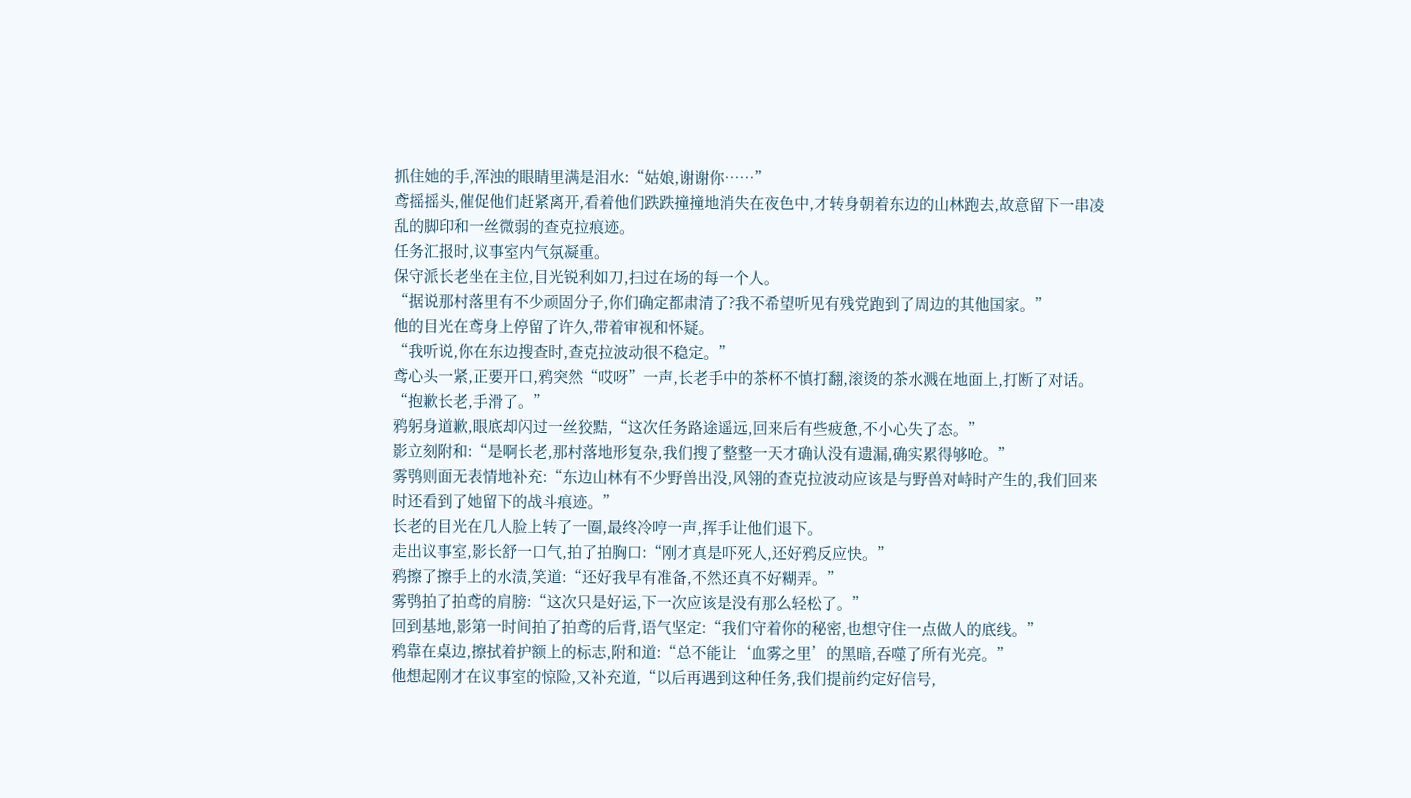抓住她的手,浑浊的眼睛里满是泪水:“姑娘,谢谢你……”
鸢摇摇头,催促他们赶紧离开,看着他们跌跌撞撞地消失在夜色中,才转身朝着东边的山林跑去,故意留下一串凌乱的脚印和一丝微弱的查克拉痕迹。
任务汇报时,议事室内气氛凝重。
保守派长老坐在主位,目光锐利如刀,扫过在场的每一个人。
“据说那村落里有不少顽固分子,你们确定都肃清了?我不希望听见有残党跑到了周边的其他国家。”
他的目光在鸢身上停留了许久,带着审视和怀疑。
“我听说,你在东边搜查时,查克拉波动很不稳定。”
鸢心头一紧,正要开口,鸦突然“哎呀”一声,长老手中的茶杯不慎打翻,滚烫的茶水溅在地面上,打断了对话。
“抱歉长老,手滑了。”
鸦躬身道歉,眼底却闪过一丝狡黠,“这次任务路途遥远,回来后有些疲惫,不小心失了态。”
影立刻附和:“是啊长老,那村落地形复杂,我们搜了整整一天才确认没有遗漏,确实累得够呛。”
雾鸮则面无表情地补充:“东边山林有不少野兽出没,风翎的查克拉波动应该是与野兽对峙时产生的,我们回来时还看到了她留下的战斗痕迹。”
长老的目光在几人脸上转了一圈,最终冷哼一声,挥手让他们退下。
走出议事室,影长舒一口气,拍了拍胸口:“刚才真是吓死人,还好鸦反应快。”
鸦擦了擦手上的水渍,笑道:“还好我早有准备,不然还真不好糊弄。”
雾鸮拍了拍鸢的肩膀:“这次只是好运,下一次应该是没有那么轻松了。”
回到基地,影第一时间拍了拍鸢的后背,语气坚定:“我们守着你的秘密,也想守住一点做人的底线。”
鸦靠在桌边,擦拭着护额上的标志,附和道:“总不能让‘血雾之里’的黑暗,吞噬了所有光亮。”
他想起刚才在议事室的惊险,又补充道,“以后再遇到这种任务,我们提前约定好信号,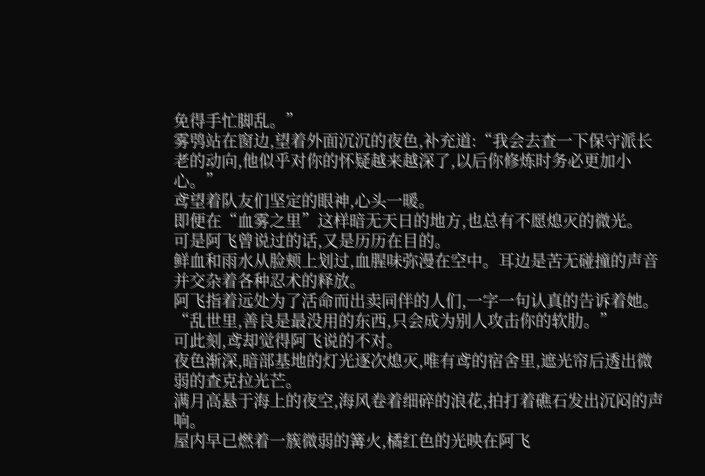免得手忙脚乱。”
雾鸮站在窗边,望着外面沉沉的夜色,补充道:“我会去查一下保守派长老的动向,他似乎对你的怀疑越来越深了,以后你修炼时务必更加小心。”
鸢望着队友们坚定的眼神,心头一暖。
即便在“血雾之里”这样暗无天日的地方,也总有不愿熄灭的微光。
可是阿飞曾说过的话,又是历历在目的。
鲜血和雨水从脸颊上划过,血腥味弥漫在空中。耳边是苦无碰撞的声音并交杂着各种忍术的释放。
阿飞指着远处为了活命而出卖同伴的人们,一字一句认真的告诉着她。
“乱世里,善良是最没用的东西,只会成为别人攻击你的软肋。”
可此刻,鸢却觉得阿飞说的不对。
夜色渐深,暗部基地的灯光逐次熄灭,唯有鸢的宿舍里,遮光帘后透出微弱的查克拉光芒。
满月高悬于海上的夜空,海风卷着细碎的浪花,拍打着礁石发出沉闷的声响。
屋内早已燃着一簇微弱的篝火,橘红色的光映在阿飞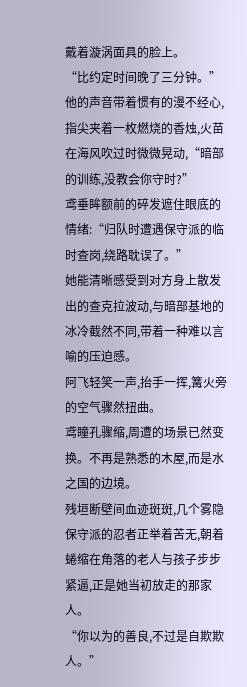戴着漩涡面具的脸上。
“比约定时间晚了三分钟。”
他的声音带着惯有的漫不经心,指尖夹着一枚燃烧的香烛,火苗在海风吹过时微微晃动,“暗部的训练,没教会你守时?”
鸢垂眸额前的碎发遮住眼底的情绪:“归队时遭遇保守派的临时查岗,绕路耽误了。”
她能清晰感受到对方身上散发出的查克拉波动,与暗部基地的冰冷截然不同,带着一种难以言喻的压迫感。
阿飞轻笑一声,抬手一挥,篝火旁的空气骤然扭曲。
鸢瞳孔骤缩,周遭的场景已然变换。不再是熟悉的木屋,而是水之国的边境。
残垣断壁间血迹斑斑,几个雾隐保守派的忍者正举着苦无,朝着蜷缩在角落的老人与孩子步步紧逼,正是她当初放走的那家人。
“你以为的善良,不过是自欺欺人。”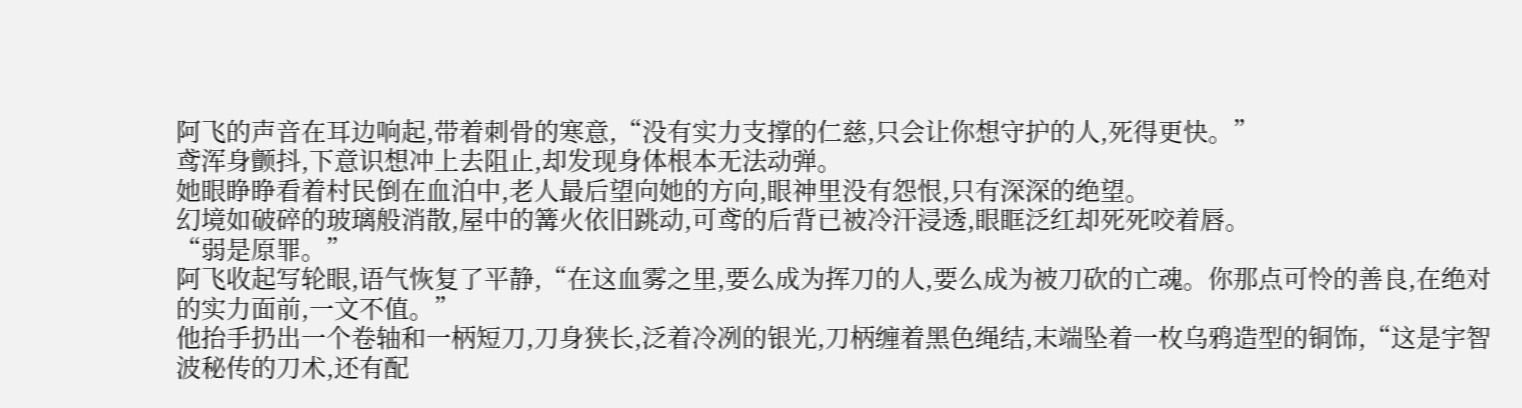阿飞的声音在耳边响起,带着刺骨的寒意,“没有实力支撑的仁慈,只会让你想守护的人,死得更快。”
鸢浑身颤抖,下意识想冲上去阻止,却发现身体根本无法动弹。
她眼睁睁看着村民倒在血泊中,老人最后望向她的方向,眼神里没有怨恨,只有深深的绝望。
幻境如破碎的玻璃般消散,屋中的篝火依旧跳动,可鸢的后背已被冷汗浸透,眼眶泛红却死死咬着唇。
“弱是原罪。”
阿飞收起写轮眼,语气恢复了平静,“在这血雾之里,要么成为挥刀的人,要么成为被刀砍的亡魂。你那点可怜的善良,在绝对的实力面前,一文不值。”
他抬手扔出一个卷轴和一柄短刀,刀身狭长,泛着冷冽的银光,刀柄缠着黑色绳结,末端坠着一枚乌鸦造型的铜饰,“这是宇智波秘传的刀术,还有配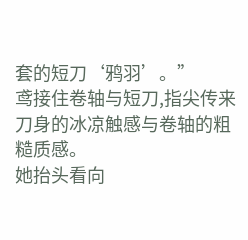套的短刀‘鸦羽’。”
鸢接住卷轴与短刀,指尖传来刀身的冰凉触感与卷轴的粗糙质感。
她抬头看向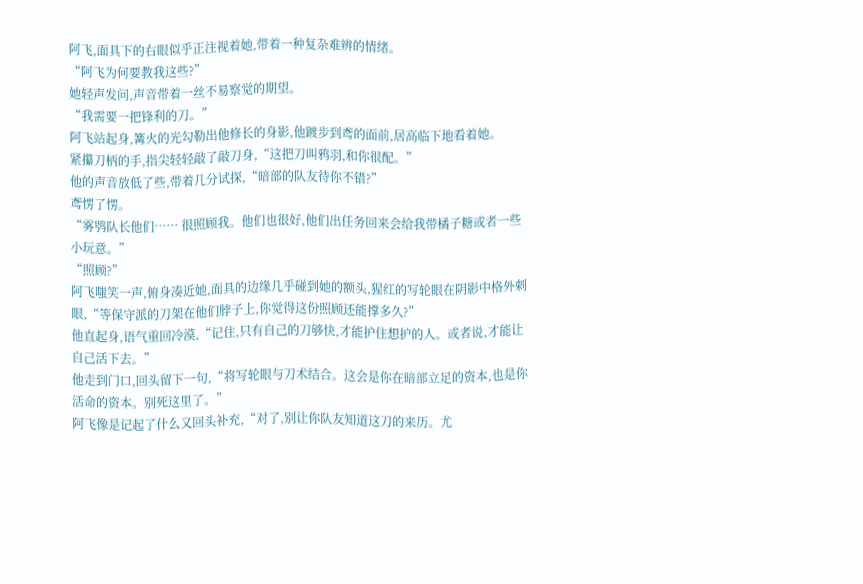阿飞,面具下的右眼似乎正注视着她,带着一种复杂难辨的情绪。
“阿飞为何要教我这些?”
她轻声发问,声音带着一丝不易察觉的期望。
“我需要一把锋利的刀。”
阿飞站起身,篝火的光勾勒出他修长的身影,他踱步到鸢的面前,居高临下地看着她。
紧攥刀柄的手,指尖轻轻敲了敲刀身,“这把刀叫鸦羽,和你很配。”
他的声音放低了些,带着几分试探,“暗部的队友待你不错?”
鸢愣了愣。
“雾鸮队长他们…… 很照顾我。他们也很好,他们出任务回来会给我带橘子糖或者一些小玩意。”
“照顾?”
阿飞嗤笑一声,俯身凑近她,面具的边缘几乎碰到她的额头,猩红的写轮眼在阴影中格外刺眼,“等保守派的刀架在他们脖子上,你觉得这份照顾还能撑多久?”
他直起身,语气重回冷漠,“记住,只有自己的刀够快,才能护住想护的人。或者说,才能让自己活下去。”
他走到门口,回头留下一句,“将写轮眼与刀术结合。这会是你在暗部立足的资本,也是你活命的资本。别死这里了。”
阿飞像是记起了什么又回头补充,“对了,别让你队友知道这刀的来历。尤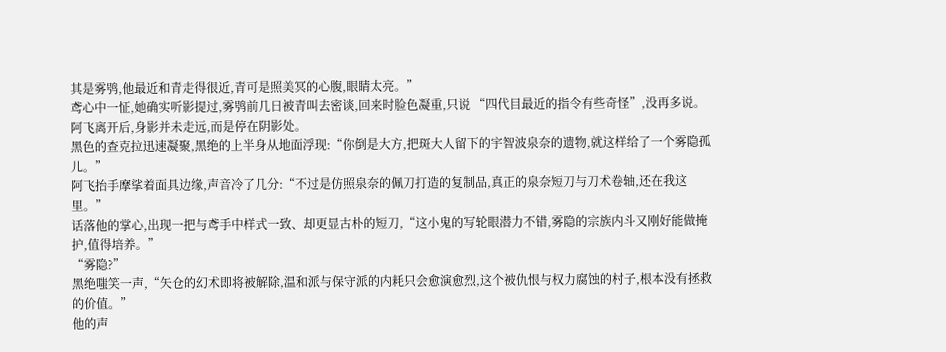其是雾鸮,他最近和青走得很近,青可是照美冥的心腹,眼睛太亮。”
鸢心中一怔,她确实听影提过,雾鸮前几日被青叫去密谈,回来时脸色凝重,只说 “四代目最近的指令有些奇怪”,没再多说。
阿飞离开后,身影并未走远,而是停在阴影处。
黑色的查克拉迅速凝聚,黑绝的上半身从地面浮现:“你倒是大方,把斑大人留下的宇智波泉奈的遗物,就这样给了一个雾隐孤儿。”
阿飞抬手摩挲着面具边缘,声音冷了几分:“不过是仿照泉奈的佩刀打造的复制品,真正的泉奈短刀与刀术卷轴,还在我这里。”
话落他的掌心,出现一把与鸢手中样式一致、却更显古朴的短刀,“这小鬼的写轮眼潜力不错,雾隐的宗族内斗又刚好能做掩护,值得培养。”
“雾隐?”
黑绝嗤笑一声,“矢仓的幻术即将被解除,温和派与保守派的内耗只会愈演愈烈,这个被仇恨与权力腐蚀的村子,根本没有拯救的价值。”
他的声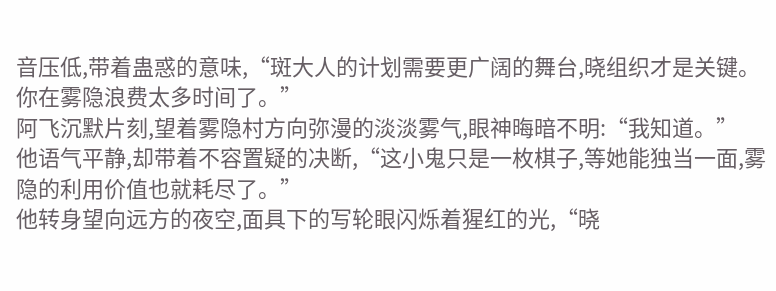音压低,带着蛊惑的意味,“斑大人的计划需要更广阔的舞台,晓组织才是关键。你在雾隐浪费太多时间了。”
阿飞沉默片刻,望着雾隐村方向弥漫的淡淡雾气,眼神晦暗不明:“我知道。”
他语气平静,却带着不容置疑的决断,“这小鬼只是一枚棋子,等她能独当一面,雾隐的利用价值也就耗尽了。”
他转身望向远方的夜空,面具下的写轮眼闪烁着猩红的光,“晓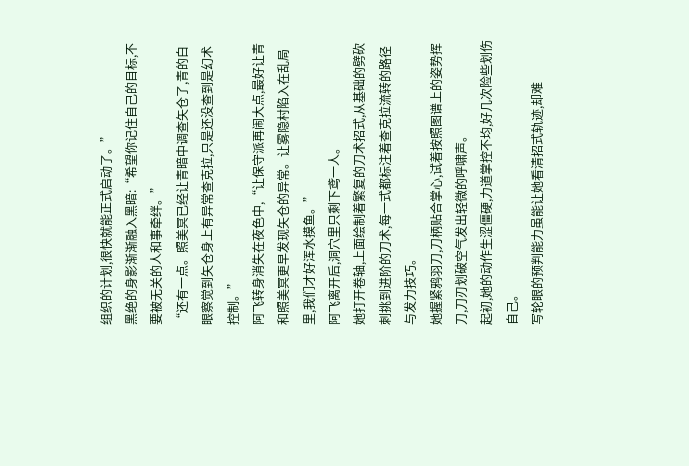组织的计划,很快就能正式启动了。”
黑绝的身影渐渐融入黑暗:“希望你记住自己的目标,不要被无关的人和事牵绊。”
“还有一点。照美冥已经让青暗中调查矢仓了,青的白眼察觉到矢仓身上有异常查克拉,只是还没查到是幻术控制。”
阿飞转身消失在夜色中,“让保守派再闹大点,最好让青和照美冥更早发现矢仓的异常。让雾隐村陷入在乱局里,我们才好浑水摸鱼。”
阿飞离开后,洞穴里只剩下鸢一人。
她打开卷轴,上面绘制着繁复的刀术招式,从基础的劈砍刺挑到进阶的刀术,每一式都标注着查克拉流转的路径与发力技巧。
她握紧鸦羽刀,刀柄贴合掌心,试着按照图谱上的姿势挥刀,刀刃划破空气发出轻微的呼啸声。
起初,她的动作生涩僵硬,力道掌控不均,好几次险些划伤自己。
写轮眼的预判能力虽能让她看清招式轨迹,却难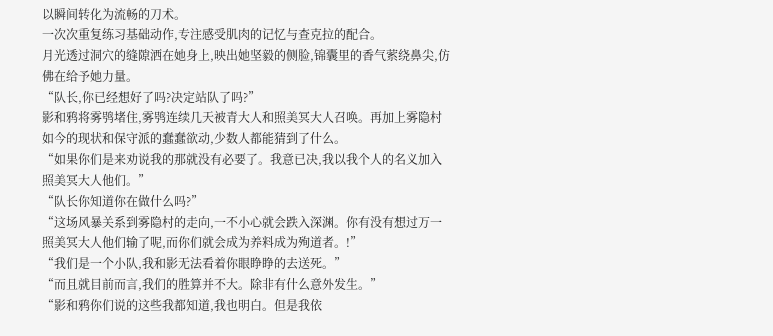以瞬间转化为流畅的刀术。
一次次重复练习基础动作,专注感受肌肉的记忆与查克拉的配合。
月光透过洞穴的缝隙洒在她身上,映出她坚毅的侧脸,锦囊里的香气萦绕鼻尖,仿佛在给予她力量。
“队长,你已经想好了吗?决定站队了吗?”
影和鸦将雾鸮堵住,雾鸮连续几天被青大人和照美冥大人召唤。再加上雾隐村如今的现状和保守派的蠢蠢欲动,少数人都能猜到了什么。
“如果你们是来劝说我的那就没有必要了。我意已决,我以我个人的名义加入照美冥大人他们。”
“队长你知道你在做什么吗?”
“这场风暴关系到雾隐村的走向,一不小心就会跌入深渊。你有没有想过万一照美冥大人他们输了呢,而你们就会成为养料成为殉道者。!”
“我们是一个小队,我和影无法看着你眼睁睁的去送死。”
“而且就目前而言,我们的胜算并不大。除非有什么意外发生。”
“影和鸦你们说的这些我都知道,我也明白。但是我依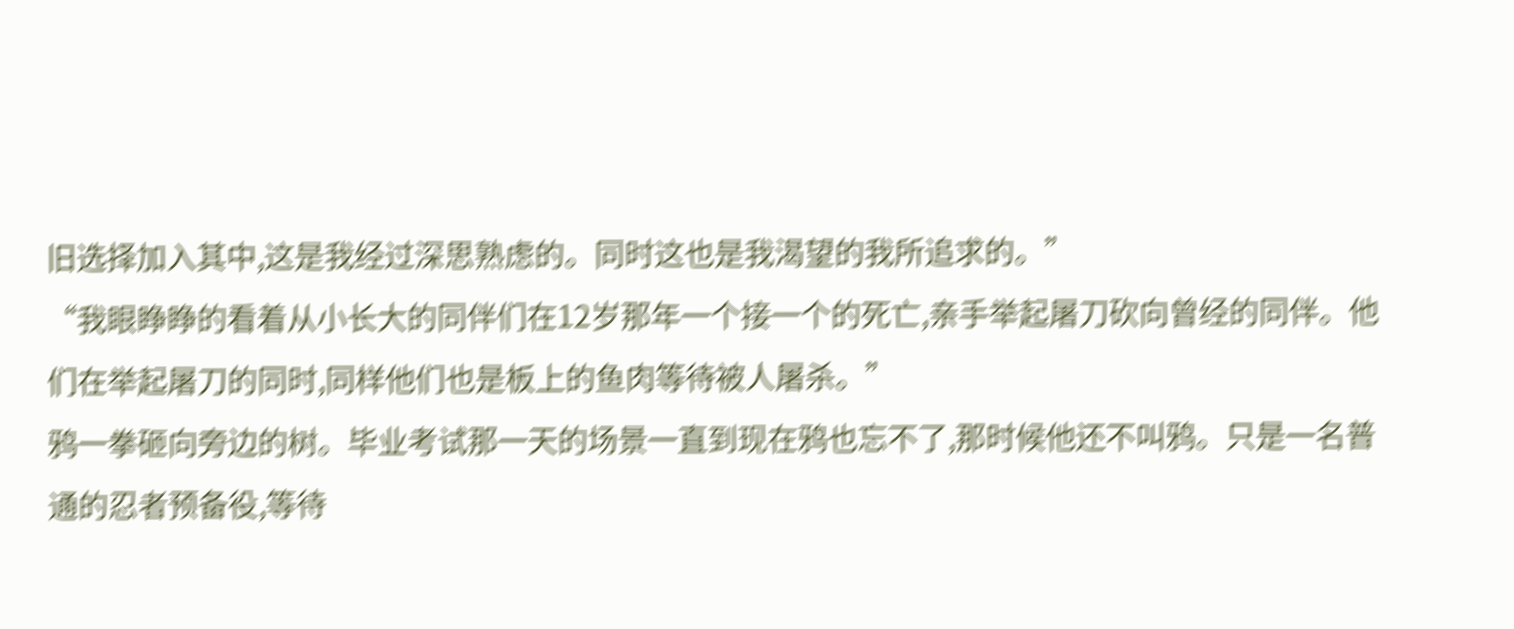旧选择加入其中,这是我经过深思熟虑的。同时这也是我渴望的我所追求的。”
“我眼睁睁的看着从小长大的同伴们在12岁那年一个接一个的死亡,亲手举起屠刀砍向曾经的同伴。他们在举起屠刀的同时,同样他们也是板上的鱼肉等待被人屠杀。”
鸦一拳砸向旁边的树。毕业考试那一天的场景一直到现在鸦也忘不了,那时候他还不叫鸦。只是一名普通的忍者预备役,等待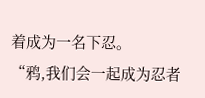着成为一名下忍。
“鸦,我们会一起成为忍者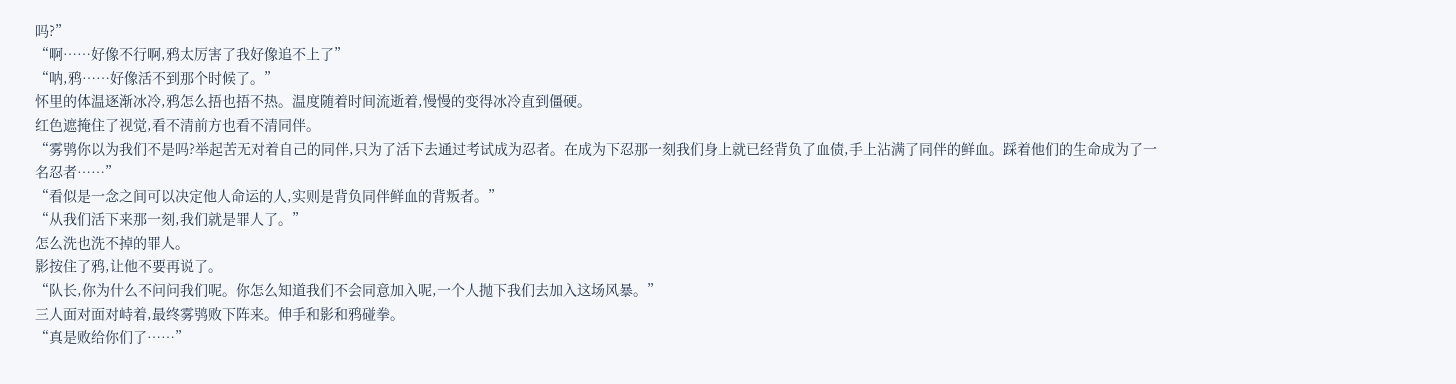吗?”
“啊……好像不行啊,鸦太厉害了我好像追不上了”
“呐,鸦……好像活不到那个时候了。”
怀里的体温逐渐冰冷,鸦怎么捂也捂不热。温度随着时间流逝着,慢慢的变得冰冷直到僵硬。
红色遮掩住了视觉,看不清前方也看不清同伴。
“雾鸮你以为我们不是吗?举起苦无对着自己的同伴,只为了活下去通过考试成为忍者。在成为下忍那一刻我们身上就已经背负了血债,手上沾满了同伴的鲜血。踩着他们的生命成为了一名忍者……”
“看似是一念之间可以决定他人命运的人,实则是背负同伴鲜血的背叛者。”
“从我们活下来那一刻,我们就是罪人了。”
怎么洗也洗不掉的罪人。
影按住了鸦,让他不要再说了。
“队长,你为什么不问问我们呢。你怎么知道我们不会同意加入呢,一个人抛下我们去加入这场风暴。”
三人面对面对峙着,最终雾鸮败下阵来。伸手和影和鸦碰拳。
“真是败给你们了……”